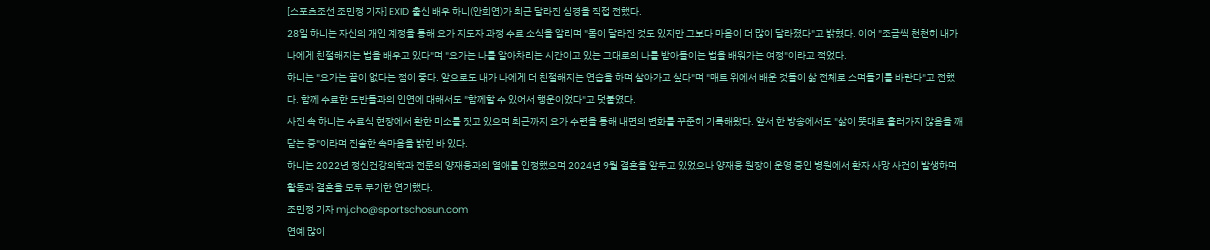[스포츠조선 조민정 기자] EXID 출신 배우 하니(안희연)가 최근 달라진 심경을 직접 전했다.
28일 하니는 자신의 개인 계정을 통해 요가 지도자 과정 수료 소식을 알리며 "몸이 달라진 것도 있지만 그보다 마음이 더 많이 달라졌다"고 밝혔다. 이어 "조금씩 천천히 내가 나에게 친절해지는 법을 배우고 있다"며 "요가는 나를 알아차리는 시간이고 있는 그대로의 나를 받아들이는 법을 배워가는 여정"이라고 적었다.
하니는 "요가는 끝이 없다는 점이 좋다. 앞으로도 내가 나에게 더 친절해지는 연습을 하며 살아가고 싶다"며 "매트 위에서 배운 것들이 삶 전체로 스며들기를 바란다"고 전했다. 함께 수료한 도반들과의 인연에 대해서도 "함께할 수 있어서 행운이었다"고 덧붙였다.
사진 속 하니는 수료식 현장에서 환한 미소를 짓고 있으며 최근까지 요가 수련을 통해 내면의 변화를 꾸준히 기록해왔다. 앞서 한 방송에서도 "삶이 뜻대로 흘러가지 않음을 깨닫는 중"이라며 진솔한 속마음을 밝힌 바 있다.
하니는 2022년 정신건강의학과 전문의 양재웅과의 열애를 인정했으며 2024년 9월 결혼을 앞두고 있었으나 양재웅 원장이 운영 중인 병원에서 환자 사망 사건이 발생하며 활동과 결혼을 모두 무기한 연기했다.
조민정 기자 mj.cho@sportschosun.com
연예 많이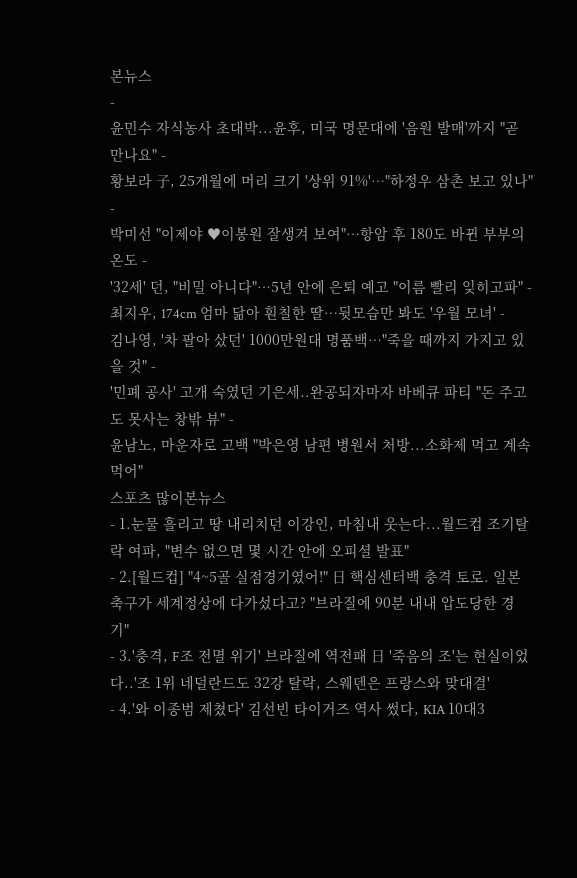본뉴스
-
윤민수 자식농사 초대박...윤후, 미국 명문대에 '음원 발매'까지 "곧 만나요" -
황보라 子, 25개월에 머리 크기 '상위 91%'…"하정우 삼촌 보고 있나" -
박미선 "이제야 ♥이봉원 잘생겨 보여"…항암 후 180도 바뀐 부부의 온도 -
'32세' 던, "비밀 아니다"…5년 안에 은퇴 예고 "이름 빨리 잊히고파" -
최지우, 174cm 엄마 닮아 훤칠한 딸…뒷모습만 봐도 '우월 모녀' -
김나영, '차 팔아 샀던' 1000만원대 명품백…"죽을 때까지 가지고 있을 것" -
'민폐 공사' 고개 숙였던 기은세..완공되자마자 바베큐 파티 "돈 주고도 못사는 창밖 뷰" -
윤남노, 마운자로 고백 "박은영 남편 병원서 처방...소화제 먹고 계속 먹어"
스포츠 많이본뉴스
- 1.눈물 흘리고 땅 내리치던 이강인, 마침내 웃는다...월드컵 조기탈락 여파, "변수 없으면 몇 시간 안에 오피셜 발표"
- 2.[월드컵] "4~5골 실점경기였어!" 日 핵심센터백 충격 토로. 일본축구가 세계정상에 다가섰다고? "브라질에 90분 내내 압도당한 경기"
- 3.'충격, F조 전멸 위기' 브라질에 역전패 日 '죽음의 조'는 현실이었다..'조 1위 네덜란드도 32강 탈락, 스웨덴은 프랑스와 맞대결'
- 4.'와 이종범 제쳤다' 김선빈 타이거즈 역사 썼다, KIA 10대3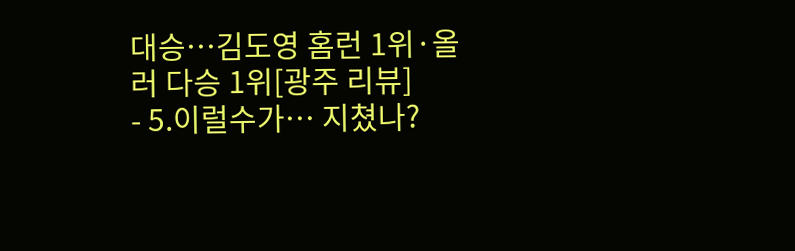대승…김도영 홈런 1위·올러 다승 1위[광주 리뷰]
- 5.이럴수가… 지쳤나?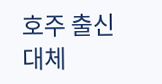호주 출신 대체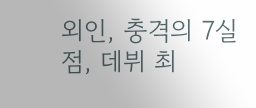외인, 충격의 7실점, 데뷔 최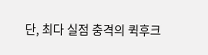단, 최다 실점 충격의 퀵후크